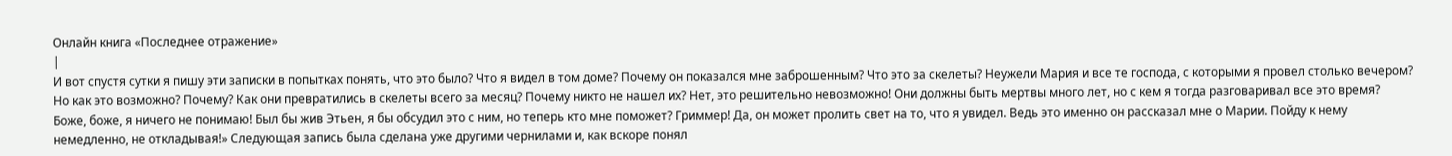Онлайн книга «Последнее отражение»
|
И вот спустя сутки я пишу эти записки в попытках понять, что это было? Что я видел в том доме? Почему он показался мне заброшенным? Что это за скелеты? Неужели Мария и все те господа, с которыми я провел столько вечером? Но как это возможно? Почему? Как они превратились в скелеты всего за месяц? Почему никто не нашел их? Нет, это решительно невозможно! Они должны быть мертвы много лет, но с кем я тогда разговаривал все это время? Боже, боже, я ничего не понимаю! Был бы жив Этьен, я бы обсудил это с ним, но теперь кто мне поможет? Гриммер! Да, он может пролить свет на то, что я увидел. Ведь это именно он рассказал мне о Марии. Пойду к нему немедленно, не откладывая!» Следующая запись была сделана уже другими чернилами и, как вскоре понял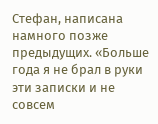Стефан, написана намного позже предыдущих. «Больше года я не брал в руки эти записки и не совсем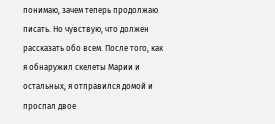понимаю, зачем теперь продолжаю писать. Но чувствую, что должен рассказать обо всем. После того, как я обнаружил скелеты Марии и остальных, я отправился домой и проспал двое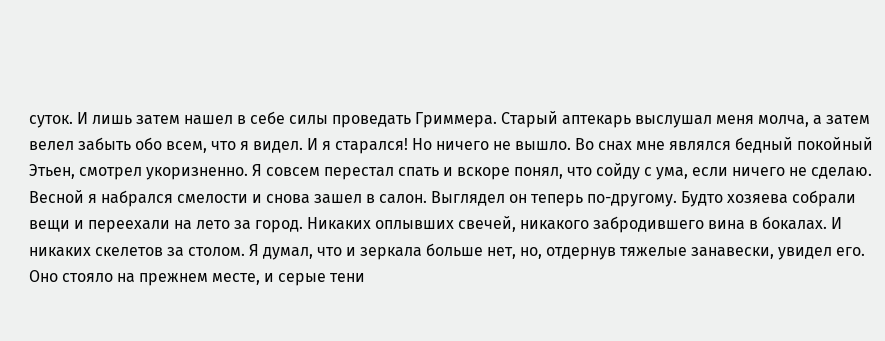суток. И лишь затем нашел в себе силы проведать Гриммера. Старый аптекарь выслушал меня молча, а затем велел забыть обо всем, что я видел. И я старался! Но ничего не вышло. Во снах мне являлся бедный покойный Этьен, смотрел укоризненно. Я совсем перестал спать и вскоре понял, что сойду с ума, если ничего не сделаю. Весной я набрался смелости и снова зашел в салон. Выглядел он теперь по-другому. Будто хозяева собрали вещи и переехали на лето за город. Никаких оплывших свечей, никакого забродившего вина в бокалах. И никаких скелетов за столом. Я думал, что и зеркала больше нет, но, отдернув тяжелые занавески, увидел его. Оно стояло на прежнем месте, и серые тени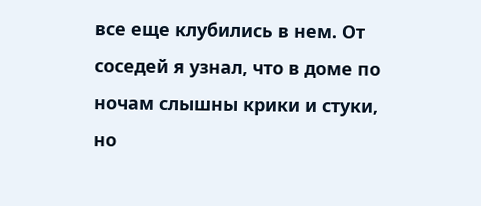все еще клубились в нем. От соседей я узнал, что в доме по ночам слышны крики и стуки, но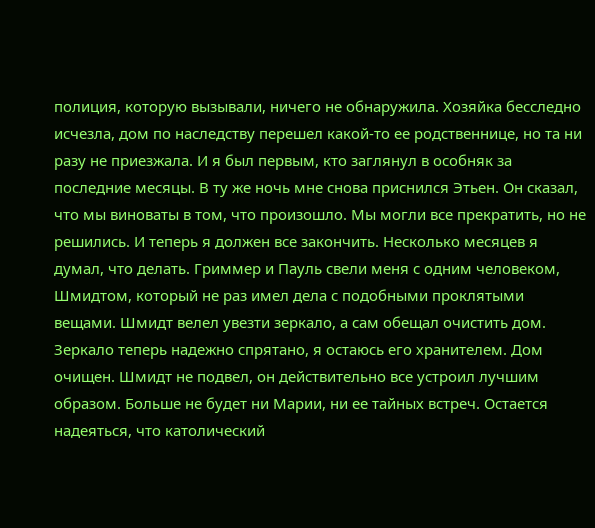полиция, которую вызывали, ничего не обнаружила. Хозяйка бесследно исчезла, дом по наследству перешел какой-то ее родственнице, но та ни разу не приезжала. И я был первым, кто заглянул в особняк за последние месяцы. В ту же ночь мне снова приснился Этьен. Он сказал, что мы виноваты в том, что произошло. Мы могли все прекратить, но не решились. И теперь я должен все закончить. Несколько месяцев я думал, что делать. Гриммер и Пауль свели меня с одним человеком, Шмидтом, который не раз имел дела с подобными проклятыми вещами. Шмидт велел увезти зеркало, а сам обещал очистить дом. Зеркало теперь надежно спрятано, я остаюсь его хранителем. Дом очищен. Шмидт не подвел, он действительно все устроил лучшим образом. Больше не будет ни Марии, ни ее тайных встреч. Остается надеяться, что католический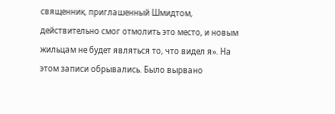священник, приглашенный Шмидтом, действительно смог отмолить это место, и новым жильцам не будет являться то, что видел я». На этом записи обрывались. Было вырвано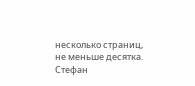несколько страниц, не меньше десятка. Стефан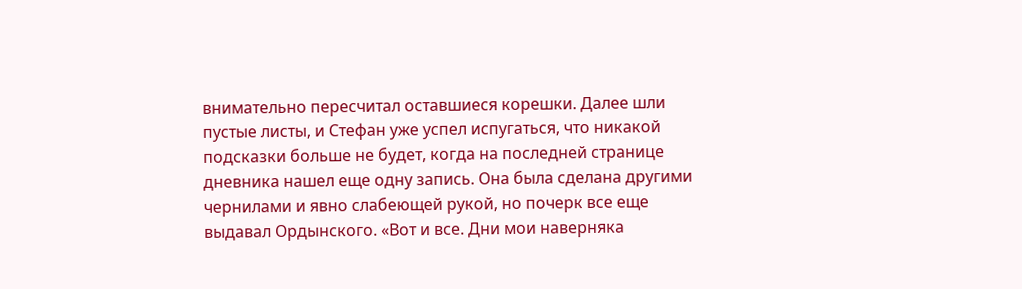внимательно пересчитал оставшиеся корешки. Далее шли пустые листы, и Стефан уже успел испугаться, что никакой подсказки больше не будет, когда на последней странице дневника нашел еще одну запись. Она была сделана другими чернилами и явно слабеющей рукой, но почерк все еще выдавал Ордынского. «Вот и все. Дни мои наверняка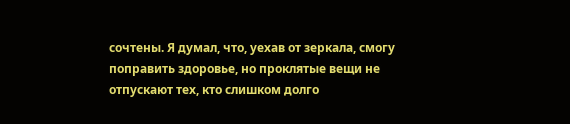сочтены. Я думал, что, уехав от зеркала, смогу поправить здоровье, но проклятые вещи не отпускают тех, кто слишком долго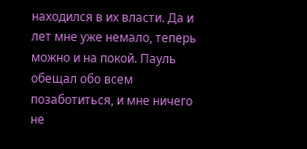находился в их власти. Да и лет мне уже немало, теперь можно и на покой. Пауль обещал обо всем позаботиться, и мне ничего не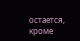остается, кроме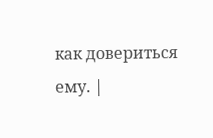как довериться ему. |